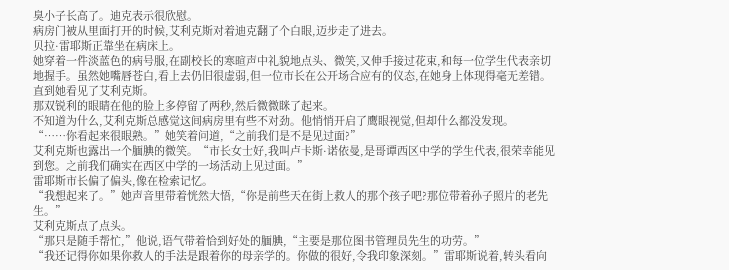臭小子长高了。迪克表示很欣慰。
病房门被从里面打开的时候,艾利克斯对着迪克翻了个白眼,迈步走了进去。
贝拉·雷耶斯正靠坐在病床上。
她穿着一件淡蓝色的病号服,在副校长的寒暄声中礼貌地点头、微笑,又伸手接过花束,和每一位学生代表亲切地握手。虽然她嘴唇苍白,看上去仍旧很虚弱,但一位市长在公开场合应有的仪态,在她身上体现得毫无差错。
直到她看见了艾利克斯。
那双锐利的眼睛在他的脸上多停留了两秒,然后微微眯了起来。
不知道为什么,艾利克斯总感觉这间病房里有些不对劲。他悄悄开启了鹰眼视觉,但却什么都没发现。
“……你看起来很眼熟。”她笑着问道,“之前我们是不是见过面?”
艾利克斯也露出一个腼腆的微笑。“市长女士好,我叫卢卡斯·诺依曼,是哥谭西区中学的学生代表,很荣幸能见到您。之前我们确实在西区中学的一场活动上见过面。”
雷耶斯市长偏了偏头,像在检索记忆。
“我想起来了。”她声音里带着恍然大悟,“你是前些天在街上救人的那个孩子吧?那位带着孙子照片的老先生。”
艾利克斯点了点头。
“那只是随手帮忙,”他说,语气带着恰到好处的腼腆,“主要是那位图书管理员先生的功劳。”
“我还记得你如果你救人的手法是跟着你的母亲学的。你做的很好,令我印象深刻。”雷耶斯说着,转头看向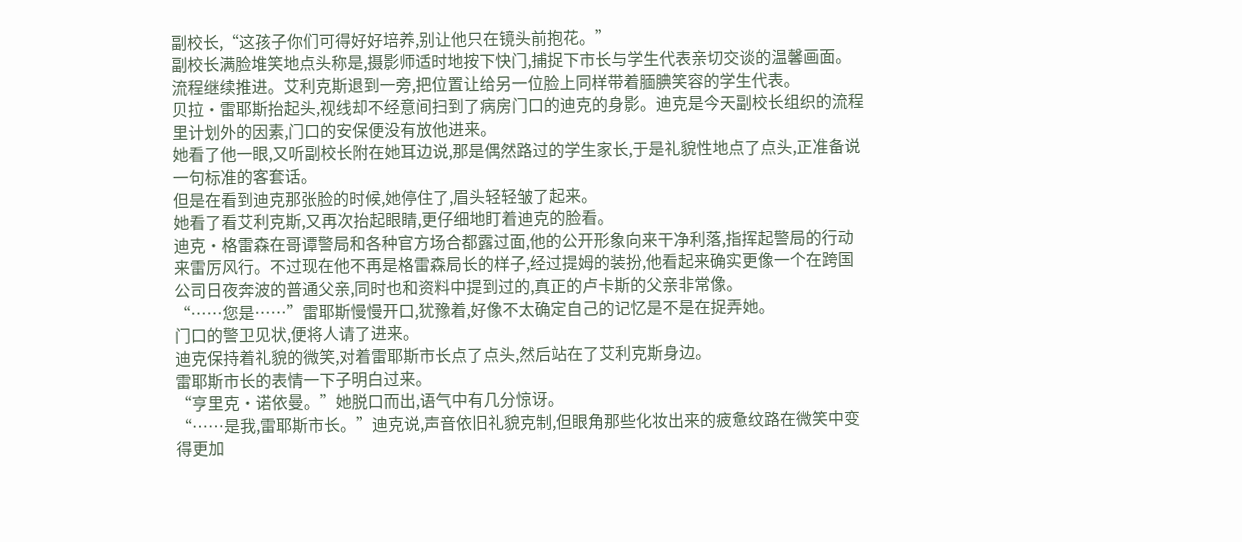副校长,“这孩子你们可得好好培养,别让他只在镜头前抱花。”
副校长满脸堆笑地点头称是,摄影师适时地按下快门,捕捉下市长与学生代表亲切交谈的温馨画面。流程继续推进。艾利克斯退到一旁,把位置让给另一位脸上同样带着腼腆笑容的学生代表。
贝拉·雷耶斯抬起头,视线却不经意间扫到了病房门口的迪克的身影。迪克是今天副校长组织的流程里计划外的因素,门口的安保便没有放他进来。
她看了他一眼,又听副校长附在她耳边说,那是偶然路过的学生家长,于是礼貌性地点了点头,正准备说一句标准的客套话。
但是在看到迪克那张脸的时候,她停住了,眉头轻轻皱了起来。
她看了看艾利克斯,又再次抬起眼睛,更仔细地盯着迪克的脸看。
迪克·格雷森在哥谭警局和各种官方场合都露过面,他的公开形象向来干净利落,指挥起警局的行动来雷厉风行。不过现在他不再是格雷森局长的样子,经过提姆的装扮,他看起来确实更像一个在跨国公司日夜奔波的普通父亲,同时也和资料中提到过的,真正的卢卡斯的父亲非常像。
“……您是……”雷耶斯慢慢开口,犹豫着,好像不太确定自己的记忆是不是在捉弄她。
门口的警卫见状,便将人请了进来。
迪克保持着礼貌的微笑,对着雷耶斯市长点了点头,然后站在了艾利克斯身边。
雷耶斯市长的表情一下子明白过来。
“亨里克·诺依曼。”她脱口而出,语气中有几分惊讶。
“……是我,雷耶斯市长。”迪克说,声音依旧礼貌克制,但眼角那些化妆出来的疲惫纹路在微笑中变得更加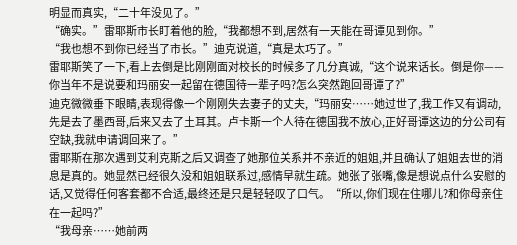明显而真实,“二十年没见了。”
“确实。”雷耶斯市长盯着他的脸,“我都想不到,居然有一天能在哥谭见到你。”
“我也想不到你已经当了市长。”迪克说道,“真是太巧了。”
雷耶斯笑了一下,看上去倒是比刚刚面对校长的时候多了几分真诚,“这个说来话长。倒是你——你当年不是说要和玛丽安一起留在德国待一辈子吗?怎么突然跑回哥谭了?”
迪克微微垂下眼睛,表现得像一个刚刚失去妻子的丈夫,“玛丽安……她过世了,我工作又有调动,先是去了墨西哥,后来又去了土耳其。卢卡斯一个人待在德国我不放心,正好哥谭这边的分公司有空缺,我就申请调回来了。”
雷耶斯在那次遇到艾利克斯之后又调查了她那位关系并不亲近的姐姐,并且确认了姐姐去世的消息是真的。她显然已经很久没和姐姐联系过,感情早就生疏。她张了张嘴,像是想说点什么安慰的话,又觉得任何客套都不合适,最终还是只是轻轻叹了口气。“所以,你们现在住哪儿?和你母亲住在一起吗?”
“我母亲……她前两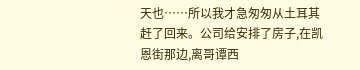天也……所以我才急匆匆从土耳其赶了回来。公司给安排了房子,在凯恩街那边,离哥谭西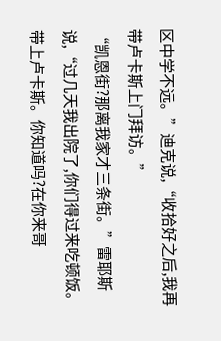区中学不远。”迪克说,“收拾好之后,我再带卢卡斯上门拜访。”
“凯恩街?那离我家才三条街。”雷耶斯说,“过几天我出院了,你们得过来吃顿饭。带上卢卡斯。你知道吗?在你来哥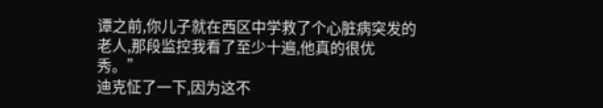谭之前,你儿子就在西区中学救了个心脏病突发的老人,那段监控我看了至少十遍,他真的很优秀。”
迪克怔了一下,因为这不